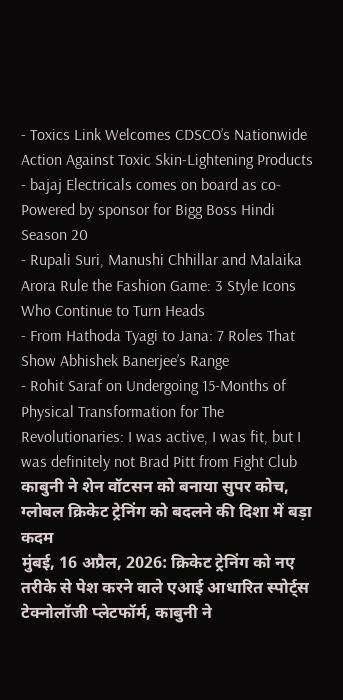- Toxics Link Welcomes CDSCO’s Nationwide Action Against Toxic Skin-Lightening Products
- bajaj Electricals comes on board as co-Powered by sponsor for Bigg Boss Hindi Season 20
- Rupali Suri, Manushi Chhillar and Malaika Arora Rule the Fashion Game: 3 Style Icons Who Continue to Turn Heads
- From Hathoda Tyagi to Jana: 7 Roles That Show Abhishek Banerjee’s Range
- Rohit Saraf on Undergoing 15-Months of Physical Transformation for The Revolutionaries: I was active, I was fit, but I was definitely not Brad Pitt from Fight Club
काबुनी ने शेन वॉटसन को बनाया सुपर कोच, ग्लोबल क्रिकेट ट्रेनिंग को बदलने की दिशा में बड़ा कदम
मुंबई, 16 अप्रैल, 2026: क्रिकेट ट्रेनिंग को नए तरीके से पेश करने वाले एआई आधारित स्पोर्ट्स टेक्नोलॉजी प्लेटफॉर्म, काबुनी ने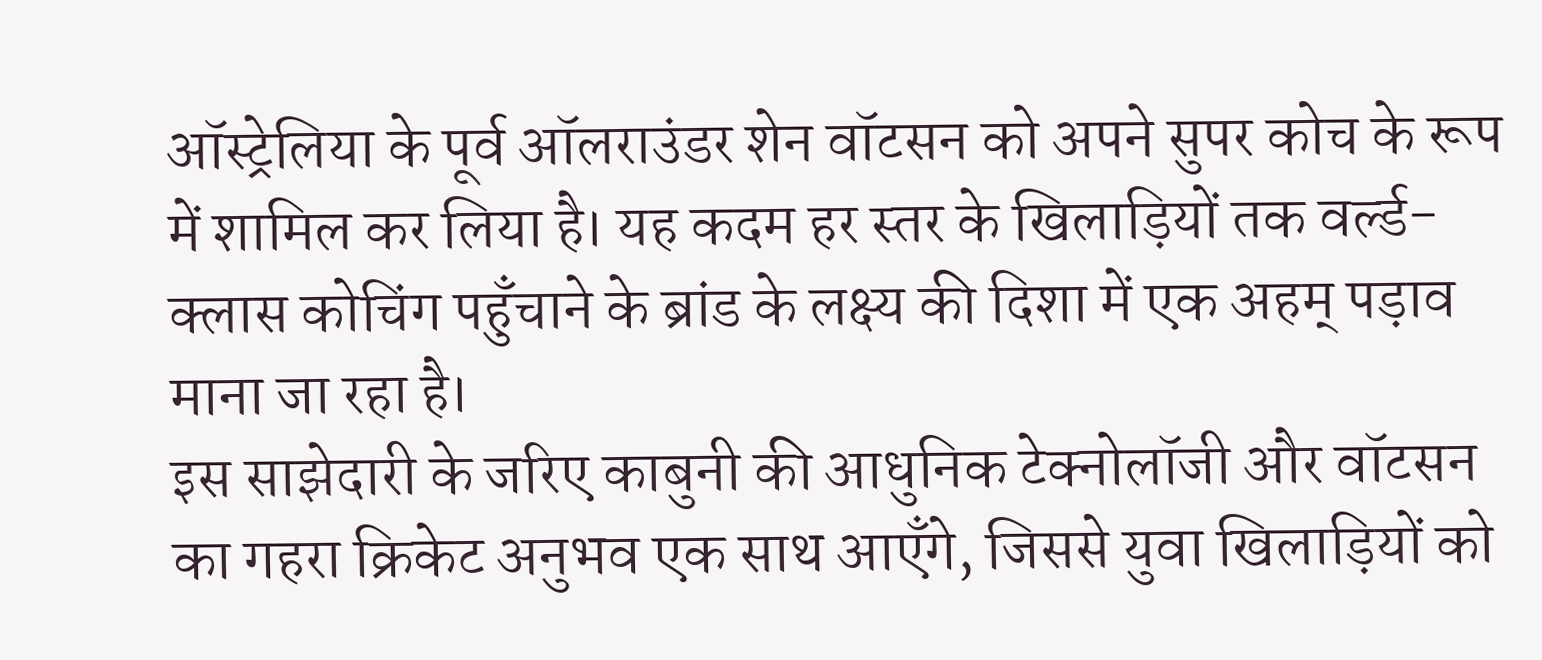ऑस्ट्रेलिया के पूर्व ऑलराउंडर शेन वॉटसन को अपने सुपर कोच के रूप में शामिल कर लिया है। यह कदम हर स्तर के खिलाड़ियों तक वर्ल्ड-क्लास कोचिंग पहुँचाने के ब्रांड के लक्ष्य की दिशा में एक अहम् पड़ाव माना जा रहा है।
इस साझेदारी के जरिए काबुनी की आधुनिक टेक्नोलॉजी और वॉटसन का गहरा क्रिकेट अनुभव एक साथ आएँगे, जिससे युवा खिलाड़ियों को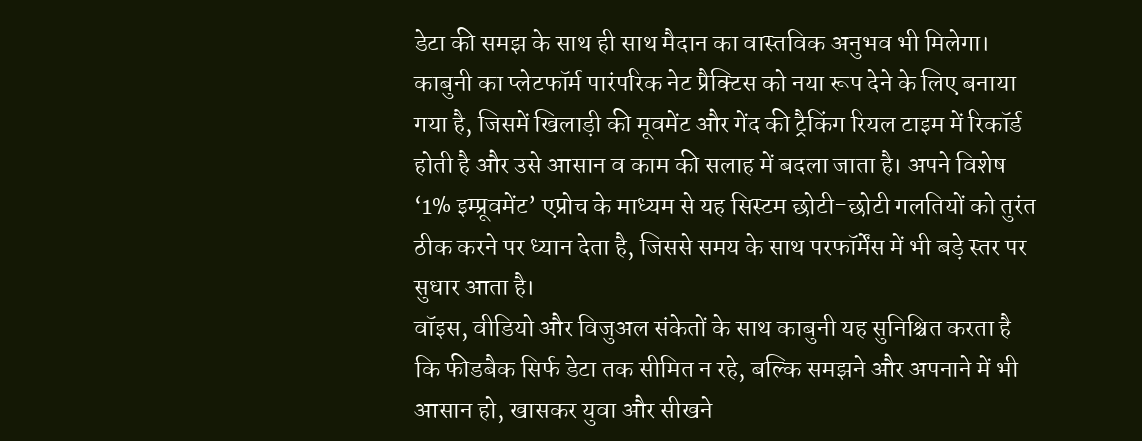डेटा की समझ के साथ ही साथ मैदान का वास्तविक अनुभव भी मिलेगा।
काबुनी का प्लेटफॉर्म पारंपरिक नेट प्रैक्टिस को नया रूप देने के लिए बनाया गया है, जिसमें खिलाड़ी की मूवमेंट और गेंद की ट्रैकिंग रियल टाइम में रिकॉर्ड होती है और उसे आसान व काम की सलाह में बदला जाता है। अपने विशेष ‘1% इम्प्रूवमेंट’ एप्रोच के माध्यम से यह सिस्टम छोटी-छोटी गलतियों को तुरंत ठीक करने पर ध्यान देता है, जिससे समय के साथ परफॉर्मेंस में भी बड़े स्तर पर सुधार आता है।
वॉइस, वीडियो और विजुअल संकेतों के साथ काबुनी यह सुनिश्चित करता है कि फीडबैक सिर्फ डेटा तक सीमित न रहे, बल्कि समझने और अपनाने में भी आसान हो, खासकर युवा और सीखने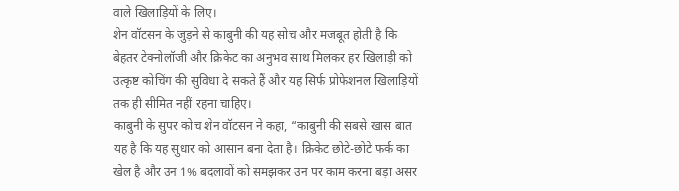वाले खिलाड़ियों के लिए।
शेन वॉटसन के जुड़ने से काबुनी की यह सोच और मजबूत होती है कि बेहतर टेक्नोलॉजी और क्रिकेट का अनुभव साथ मिलकर हर खिलाड़ी को उत्कृष्ट कोचिंग की सुविधा दे सकते हैं और यह सिर्फ प्रोफेशनल खिलाड़ियों तक ही सीमित नहीं रहना चाहिए।
काबुनी के सुपर कोच शेन वॉटसन ने कहा, “काबुनी की सबसे खास बात यह है कि यह सुधार को आसान बना देता है। क्रिकेट छोटे-छोटे फर्क का खेल है और उन 1% बदलावों को समझकर उन पर काम करना बड़ा असर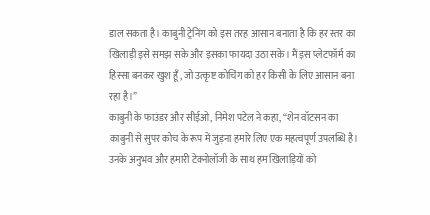डाल सकता है। काबुनी ट्रेनिंग को इस तरह आसान बनाता है कि हर स्तर का खिलाड़ी इसे समझ सके और इसका फायदा उठा सके। मैं इस प्लेटफॉर्म का हिस्सा बनकर खुश हूँ, जो उत्कृष्ट कोचिंग को हर किसी के लिए आसान बना रहा है।”
काबुनी के फाउंडर और सीईओ, निमेश पटेल ने कहा, “शेन वॉटसन का काबुनी से सुपर कोच के रूप में जुड़ना हमारे लिए एक महत्वपूर्ण उपलब्धि है। उनके अनुभव और हमारी टेक्नोलॉजी के साथ हम खिलाड़ियों को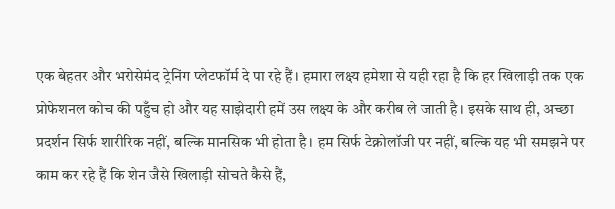एक बेहतर और भरोसेमंद ट्रेनिंग प्लेटफॉर्म दे पा रहे हैं। हमारा लक्ष्य हमेशा से यही रहा है कि हर खिलाड़ी तक एक प्रोफेशनल कोच की पहुँच हो और यह साझेदारी हमें उस लक्ष्य के और करीब ले जाती है। इसके साथ ही, अच्छा प्रदर्शन सिर्फ शारीरिक नहीं, बल्कि मानसिक भी होता है। हम सिर्फ टेक्नोलॉजी पर नहीं, बल्कि यह भी समझने पर काम कर रहे हैं कि शेन जैसे खिलाड़ी सोचते कैसे हैं,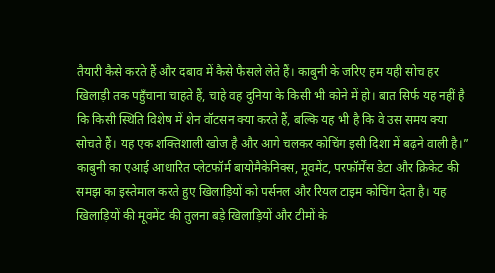तैयारी कैसे करते हैं और दबाव में कैसे फैसले लेते हैं। काबुनी के जरिए हम यही सोच हर खिलाड़ी तक पहुँचाना चाहते हैं, चाहे वह दुनिया के किसी भी कोने में हो। बात सिर्फ यह नहीं है कि किसी स्थिति विशेष में शेन वॉटसन क्या करते हैं, बल्कि यह भी है कि वे उस समय क्या सोचते हैं। यह एक शक्तिशाली खोज है और आगे चलकर कोचिंग इसी दिशा में बढ़ने वाली है।”
काबुनी का एआई आधारित प्लेटफॉर्म बायोमैकेनिक्स, मूवमेंट, परफॉर्मेंस डेटा और क्रिकेट की समझ का इस्तेमाल करते हुए खिलाड़ियों को पर्सनल और रियल टाइम कोचिंग देता है। यह खिलाड़ियों की मूवमेंट की तुलना बड़े खिलाड़ियों और टीमों के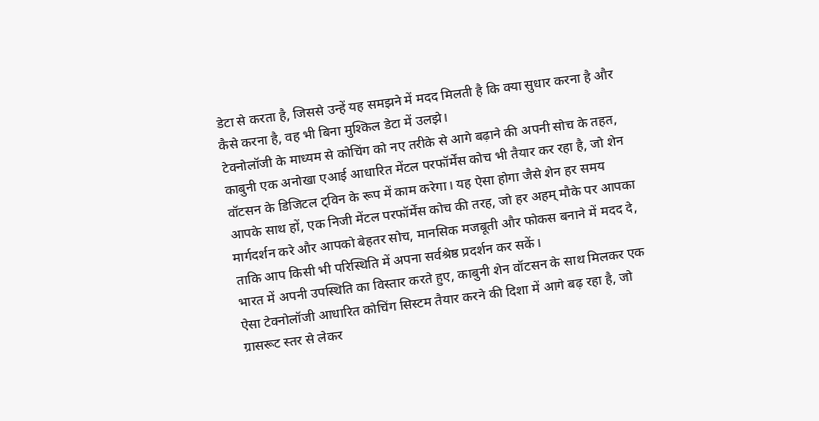डेटा से करता है, जिससे उन्हें यह समझने में मदद मिलती है कि क्या सुधार करना है और कैसे करना है, वह भी बिना मुश्किल डेटा में उलझे।
टेक्नोलॉजी के माध्यम से कोचिंग को नए तरीके से आगे बढ़ाने की अपनी सोच के तहत, काबुनी एक अनोखा एआई आधारित मेंटल परफॉर्मेंस कोच भी तैयार कर रहा है, जो शेन वॉटसन के डिजिटल ट्विन के रूप में काम करेगा। यह ऐसा होगा जैसे शेन हर समय आपके साथ हों, एक निजी मेंटल परफॉर्मेंस कोच की तरह, जो हर अहम् मौके पर आपका मार्गदर्शन करे और आपको बेहतर सोच, मानसिक मजबूती और फोकस बनाने में मदद दे, ताकि आप किसी भी परिस्थिति में अपना सर्वश्रेष्ठ प्रदर्शन कर सकें।
भारत में अपनी उपस्थिति का विस्तार करते हुए, काबुनी शेन वॉटसन के साथ मिलकर एक ऐसा टेक्नोलॉजी आधारित कोचिंग सिस्टम तैयार करने की दिशा में आगे बढ़ रहा है, जो ग्रासरूट स्तर से लेकर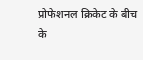प्रोफेशनल क्रिकेट के बीच के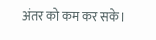अंतर को कम कर सके।